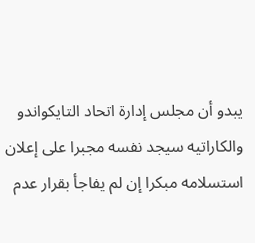يبدو أن مجلس إدارة اتحاد التايكواندو والكاراتيه سيجد نفسه مجبرا على إعلان استسلامه مبكرا إن لم يفاجأ بقرار عدم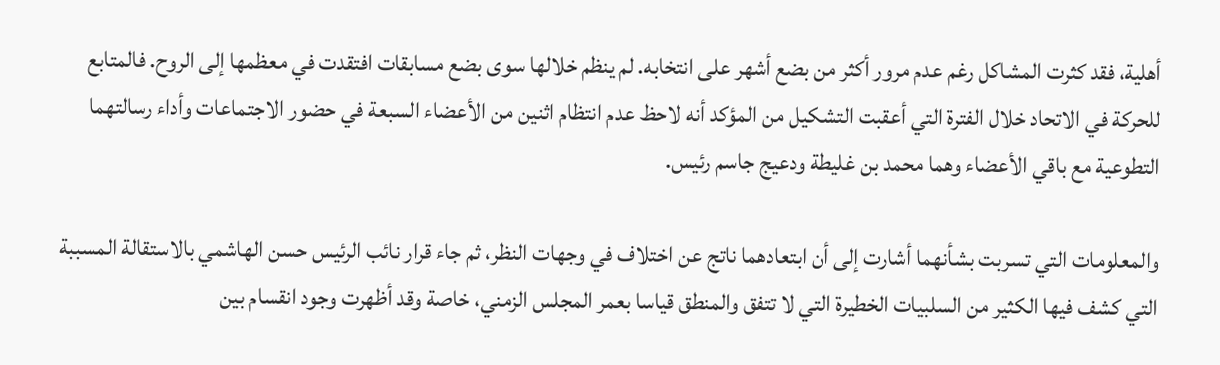أهلية، فقد كثرت المشاكل رغم عدم مرور أكثر من بضع أشهر على انتخابه. لم ينظم خلالها سوى بضع مسابقات افتقدت في معظمها إلى الروح. فالمتابع للحركة في الاتحاد خلال الفترة التي أعقبت التشكيل من المؤكد أنه لاحظ عدم انتظام اثنين من الأعضاء السبعة في حضور الاجتماعات وأداء رسالتهما التطوعية مع باقي الأعضاء وهما محمد بن غليطة ودعيج جاسم رئيس.

والمعلومات التي تسربت بشأنهما أشارت إلى أن ابتعادهما ناتج عن اختلاف في وجهات النظر، ثم جاء قرار نائب الرئيس حسن الهاشمي بالاستقالة المسببة التي كشف فيها الكثير من السلبيات الخطيرة التي لا تتفق والمنطق قياسا بعمر المجلس الزمني، خاصة وقد أظهرت وجود انقسام بين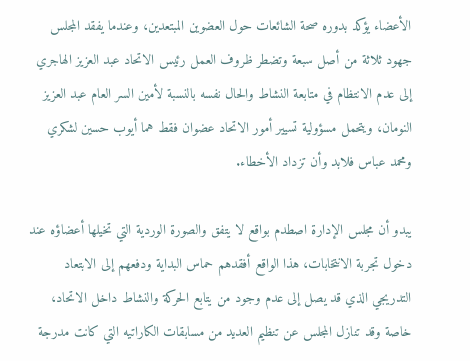الأعضاء يؤكد بدوره صحة الشائعات حول العضوين المبتعدين، وعندما يفقد المجلس جهود ثلاثة من أصل سبعة وتضطر ظروف العمل رئيس الاتحاد عبد العزيز الهاجري إلى عدم الانتظام في متابعة النشاط والحال نفسه بالنسبة لأمين السر العام عبد العزيز النومان، ويتحمل مسؤولية تسيير أمور الاتحاد عضوان فقط هما أيوب حسين لشكري ومحمد عباس فلابد وأن تزداد الأخطاء.

يبدو أن مجلس الإدارة اصطدم بواقع لا يتفق والصورة الوردية التي تخيلها أعضاؤه عند دخول تجربة الانتخابات، هذا الواقع أفقدهم حماس البداية ودفعهم إلى الابتعاد التدريجي الذي قد يصل إلى عدم وجود من يتابع الحركة والنشاط داخل الاتحاد، خاصة وقد تنازل المجلس عن تنظيم العديد من مسابقات الكاراتيه التي كانت مدرجة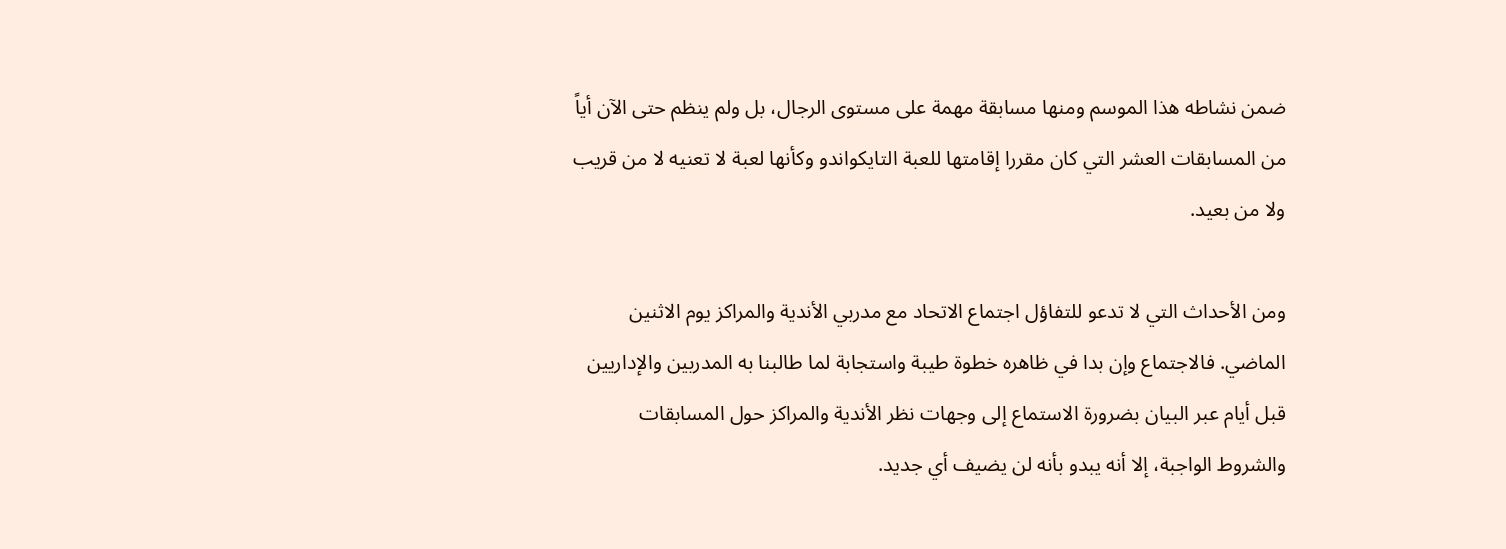ضمن نشاطه هذا الموسم ومنها مسابقة مهمة على مستوى الرجال، بل ولم ينظم حتى الآن أياً من المسابقات العشر التي كان مقررا إقامتها للعبة التايكواندو وكأنها لعبة لا تعنيه لا من قريب ولا من بعيد.

ومن الأحداث التي لا تدعو للتفاؤل اجتماع الاتحاد مع مدربي الأندية والمراكز يوم الاثنين الماضي. فالاجتماع وإن بدا في ظاهره خطوة طيبة واستجابة لما طالبنا به المدربين والإداريين قبل أيام عبر البيان بضرورة الاستماع إلى وجهات نظر الأندية والمراكز حول المسابقات والشروط الواجبة، إلا أنه يبدو بأنه لن يضيف أي جديد.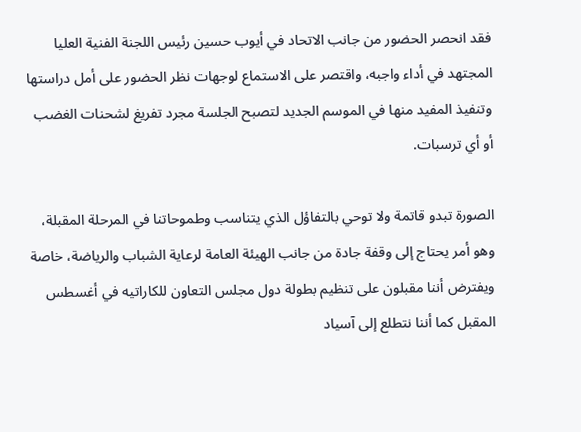فقد انحصر الحضور من جانب الاتحاد في أيوب حسين رئيس اللجنة الفنية العليا المجتهد في أداء واجبه، واقتصر على الاستماع لوجهات نظر الحضور على أمل دراستها وتنفيذ المفيد منها في الموسم الجديد لتصبح الجلسة مجرد تفريغ لشحنات الغضب أو أي ترسبات.

الصورة تبدو قاتمة ولا توحي بالتفاؤل الذي يتناسب وطموحاتنا في المرحلة المقبلة، وهو أمر يحتاج إلى وقفة جادة من جانب الهيئة العامة لرعاية الشباب والرياضة، خاصة ويفترض أننا مقبلون على تنظيم بطولة دول مجلس التعاون للكاراتيه في أغسطس المقبل كما أننا نتطلع إلى آسياد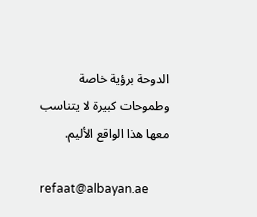الدوحة برؤية خاصة وطموحات كبيرة لا يتناسب معها هذا الواقع الأليم.

refaat@albayan.ae